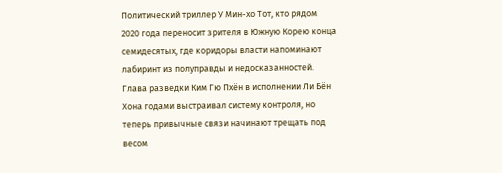Политический триллер У Мин-хо Тот, кто рядом 2020 года переносит зрителя в Южную Корею конца семидесятых, где коридоры власти напоминают лабиринт из полуправды и недосказанностей. Глава разведки Ким Гю Пхён в исполнении Ли Бён Хона годами выстраивал систему контроля, но теперь привычные связи начинают трещать под весом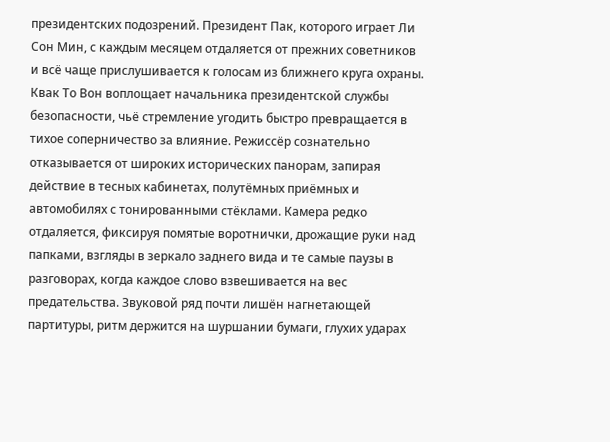президентских подозрений. Президент Пак, которого играет Ли Сон Мин, с каждым месяцем отдаляется от прежних советников и всё чаще прислушивается к голосам из ближнего круга охраны. Квак То Вон воплощает начальника президентской службы безопасности, чьё стремление угодить быстро превращается в тихое соперничество за влияние. Режиссёр сознательно отказывается от широких исторических панорам, запирая действие в тесных кабинетах, полутёмных приёмных и автомобилях с тонированными стёклами. Камера редко отдаляется, фиксируя помятые воротнички, дрожащие руки над папками, взгляды в зеркало заднего вида и те самые паузы в разговорах, когда каждое слово взвешивается на вес предательства. Звуковой ряд почти лишён нагнетающей партитуры, ритм держится на шуршании бумаги, глухих ударах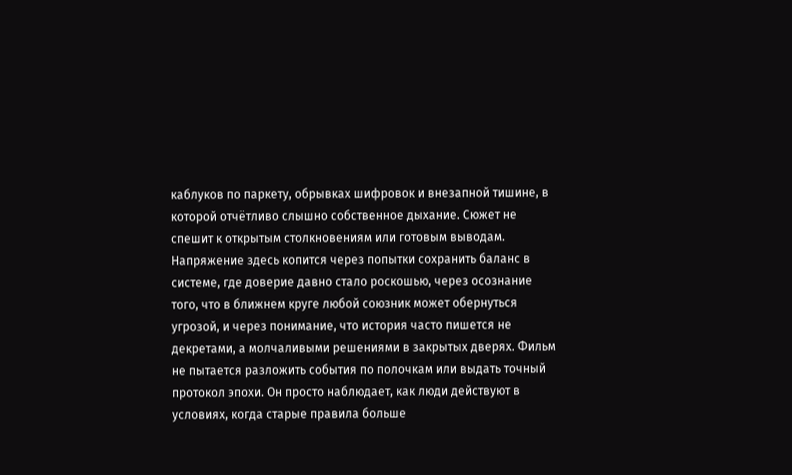каблуков по паркету, обрывках шифровок и внезапной тишине, в которой отчётливо слышно собственное дыхание. Сюжет не спешит к открытым столкновениям или готовым выводам. Напряжение здесь копится через попытки сохранить баланс в системе, где доверие давно стало роскошью, через осознание того, что в ближнем круге любой союзник может обернуться угрозой, и через понимание, что история часто пишется не декретами, а молчаливыми решениями в закрытых дверях. Фильм не пытается разложить события по полочкам или выдать точный протокол эпохи. Он просто наблюдает, как люди действуют в условиях, когда старые правила больше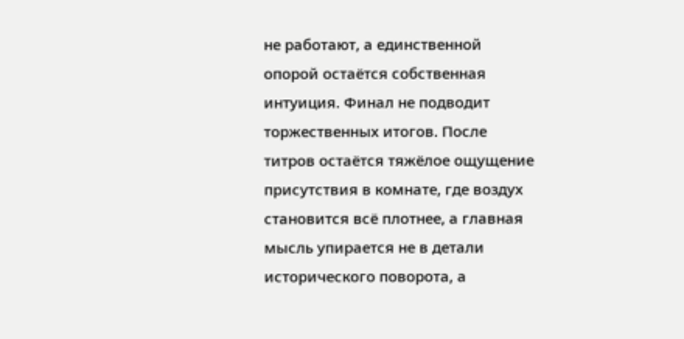не работают, а единственной опорой остаётся собственная интуиция. Финал не подводит торжественных итогов. После титров остаётся тяжёлое ощущение присутствия в комнате, где воздух становится всё плотнее, а главная мысль упирается не в детали исторического поворота, а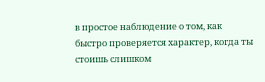в простое наблюдение о том, как быстро проверяется характер, когда ты стоишь слишком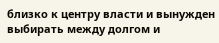близко к центру власти и вынужден выбирать между долгом и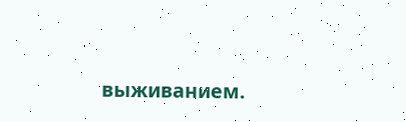выживанием.